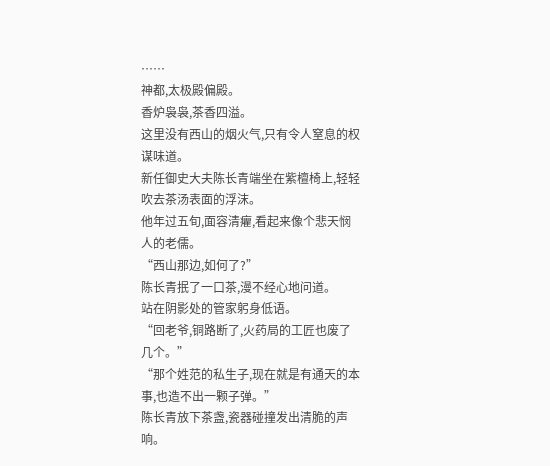……
神都,太极殿偏殿。
香炉袅袅,茶香四溢。
这里没有西山的烟火气,只有令人窒息的权谋味道。
新任御史大夫陈长青端坐在紫檀椅上,轻轻吹去茶汤表面的浮沫。
他年过五旬,面容清癯,看起来像个悲天悯人的老儒。
“西山那边,如何了?”
陈长青抿了一口茶,漫不经心地问道。
站在阴影处的管家躬身低语。
“回老爷,铜路断了,火药局的工匠也废了几个。”
“那个姓范的私生子,现在就是有通天的本事,也造不出一颗子弹。”
陈长青放下茶盏,瓷器碰撞发出清脆的声响。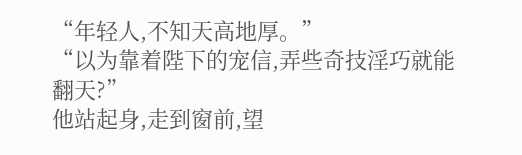“年轻人,不知天高地厚。”
“以为靠着陛下的宠信,弄些奇技淫巧就能翻天?”
他站起身,走到窗前,望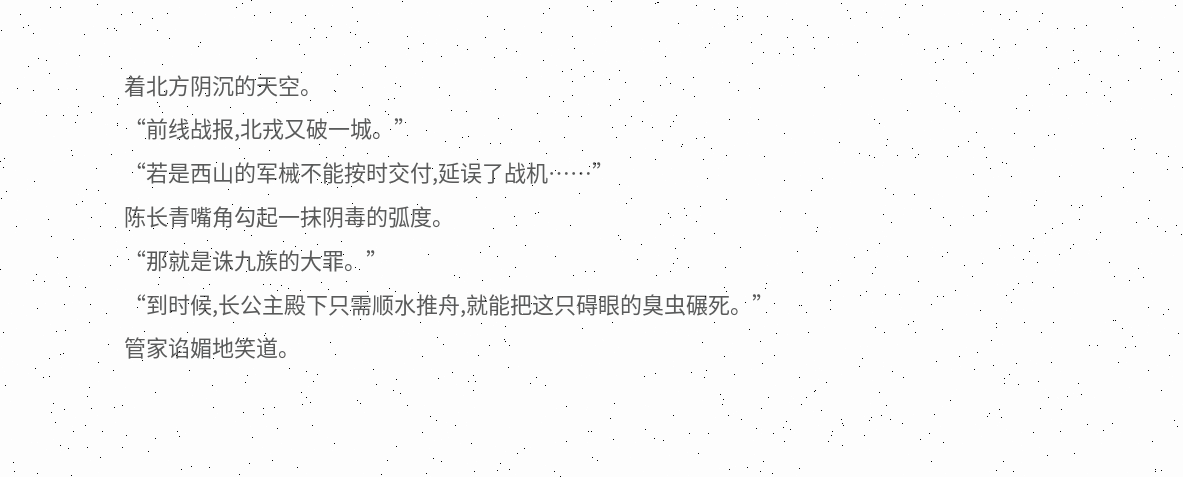着北方阴沉的天空。
“前线战报,北戎又破一城。”
“若是西山的军械不能按时交付,延误了战机……”
陈长青嘴角勾起一抹阴毒的弧度。
“那就是诛九族的大罪。”
“到时候,长公主殿下只需顺水推舟,就能把这只碍眼的臭虫碾死。”
管家谄媚地笑道。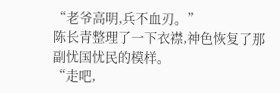“老爷高明,兵不血刃。”
陈长青整理了一下衣襟,神色恢复了那副忧国忧民的模样。
“走吧,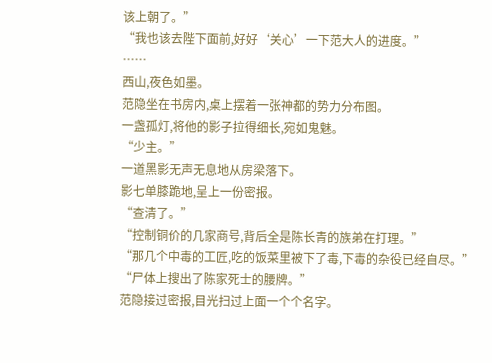该上朝了。”
“我也该去陛下面前,好好‘关心’一下范大人的进度。”
……
西山,夜色如墨。
范隐坐在书房内,桌上摆着一张神都的势力分布图。
一盏孤灯,将他的影子拉得细长,宛如鬼魅。
“少主。”
一道黑影无声无息地从房梁落下。
影七单膝跪地,呈上一份密报。
“查清了。”
“控制铜价的几家商号,背后全是陈长青的族弟在打理。”
“那几个中毒的工匠,吃的饭菜里被下了毒,下毒的杂役已经自尽。”
“尸体上搜出了陈家死士的腰牌。”
范隐接过密报,目光扫过上面一个个名字。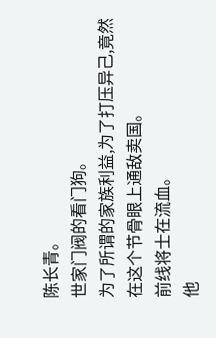陈长青。
世家门阀的看门狗。
为了所谓的家族利益,为了打压异己,竟然在这个节骨眼上通敌卖国。
前线将士在流血。
他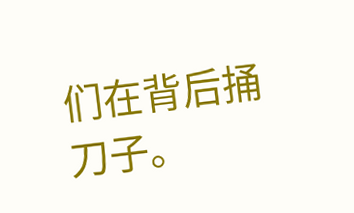们在背后捅刀子。